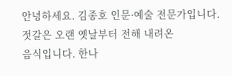안녕하세요. 김종호 인문·예술 전문가입니다.
젓갈은 오랜 옛날부터 전해 내려온
음식입니다. 한나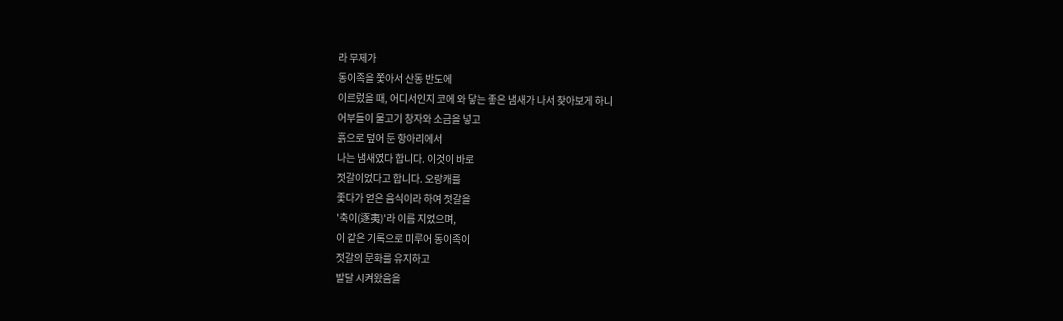라 무제가
동이족을 쫓아서 산동 반도에
이르렀을 때, 어디서인지 코에 와 닿는 좋은 냄새가 나서 찾아보게 하니
어부들이 물고기 창자와 소금을 넣고
흙으로 덮어 둔 항아리에서
나는 냄새였다 합니다. 이것이 바로
젓갈이었다고 합니다. 오랑캐를
좇다가 얻은 음식이라 하여 젓갈을
'축이(逐夷)'라 이름 지었으며,
이 같은 기록으로 미루어 동이족이
젓갈의 문화를 유지하고
발달 시켜왔음을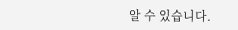알 수 있습니다.